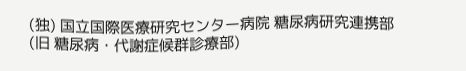(独) 国立国際医療研究センター病院 糖尿病研究連携部
(旧 糖尿病・代謝症候群診療部)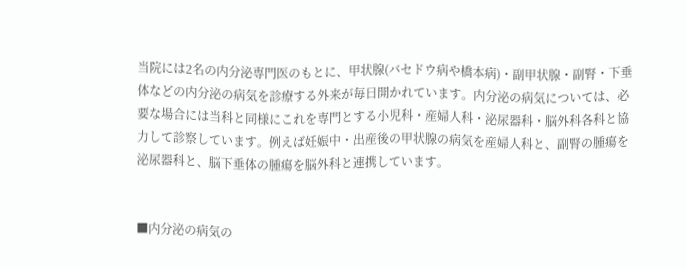当院には2名の内分泌専門医のもとに、甲状腺(バセドウ病や橋本病)・副甲状腺・副腎・下垂体などの内分泌の病気を診療する外来が毎日開かれています。内分泌の病気については、必要な場合には当科と同様にこれを専門とする小児科・産婦人科・泌尿器科・脳外科各科と協力して診察しています。例えば妊娠中・出産後の甲状腺の病気を産婦人科と、副腎の腫瘍を泌尿器科と、脳下垂体の腫瘍を脳外科と連携しています。


■内分泌の病気の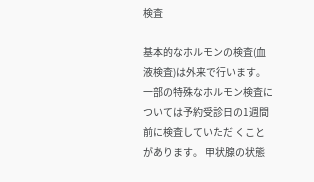検査

基本的なホルモンの検査(血液検査)は外来で行います。 一部の特殊なホルモン検査については予約受診日の1週間前に検査していただ くことがあります。 甲状腺の状態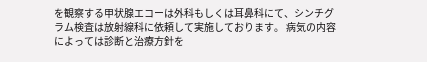を観察する甲状腺エコーは外科もしくは耳鼻科にて、シンチグラム検査は放射線科に依頼して実施しております。 病気の内容によっては診断と治療方針を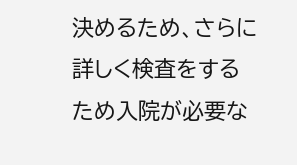決めるため、さらに詳しく検査をするため入院が必要な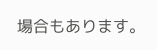場合もあります。